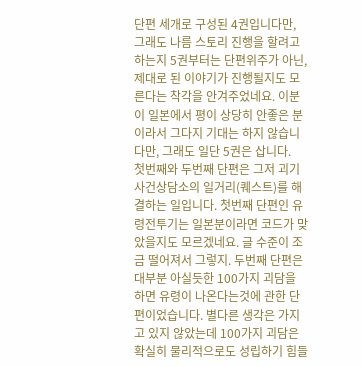단편 세개로 구성된 4권입니다만, 그래도 나름 스토리 진행을 할려고 하는지 5권부터는 단편위주가 아닌, 제대로 된 이야기가 진행될지도 모른다는 착각을 안겨주었네요. 이분이 일본에서 평이 상당히 안좋은 분이라서 그다지 기대는 하지 않습니다만, 그래도 일단 5권은 삽니다.
첫번째와 두번째 단편은 그저 괴기사건상담소의 일거리(퀘스트)를 해결하는 일입니다. 첫번째 단편인 유령전투기는 일본분이라면 코드가 맞았을지도 모르겠네요. 글 수준이 조금 떨어져서 그렇지. 두번째 단편은 대부분 아실듯한 100가지 괴담을 하면 유령이 나온다는것에 관한 단편이었습니다. 별다른 생각은 가지고 있지 않았는데 100가지 괴담은 확실히 물리적으로도 성립하기 힘들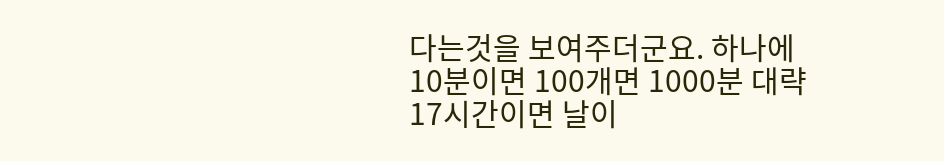다는것을 보여주더군요. 하나에 10분이면 100개면 1000분 대략 17시간이면 날이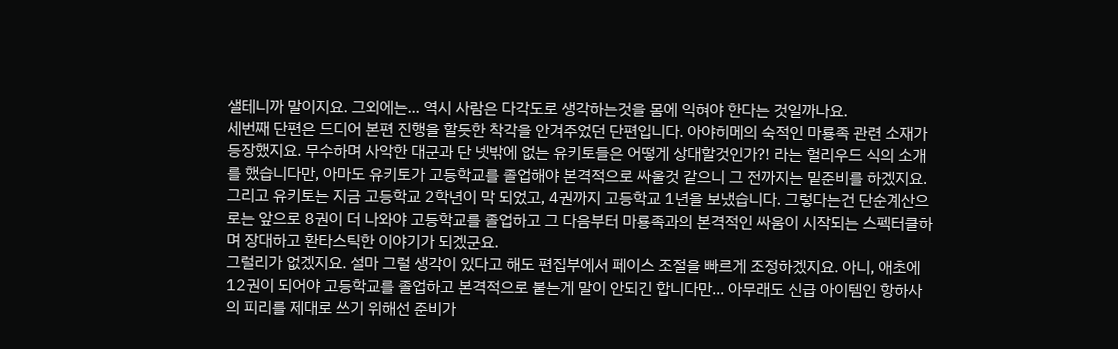샐테니까 말이지요. 그외에는... 역시 사람은 다각도로 생각하는것을 몸에 익혀야 한다는 것일까나요.
세번째 단편은 드디어 본편 진행을 할듯한 착각을 안겨주었던 단편입니다. 아야히메의 숙적인 마룡족 관련 소재가 등장했지요. 무수하며 사악한 대군과 단 넷밖에 없는 유키토들은 어떻게 상대할것인가?! 라는 헐리우드 식의 소개를 했습니다만, 아마도 유키토가 고등학교를 졸업해야 본격적으로 싸울것 같으니 그 전까지는 밑준비를 하겠지요. 그리고 유키토는 지금 고등학교 2학년이 막 되었고, 4권까지 고등학교 1년을 보냈습니다. 그렇다는건 단순계산으로는 앞으로 8권이 더 나와야 고등학교를 졸업하고 그 다음부터 마룡족과의 본격적인 싸움이 시작되는 스펙터클하며 장대하고 환타스틱한 이야기가 되겠군요.
그럴리가 없겠지요. 설마 그럴 생각이 있다고 해도 편집부에서 페이스 조절을 빠르게 조정하겠지요. 아니, 애초에 12권이 되어야 고등학교를 졸업하고 본격적으로 붙는게 말이 안되긴 합니다만... 아무래도 신급 아이템인 항하사의 피리를 제대로 쓰기 위해선 준비가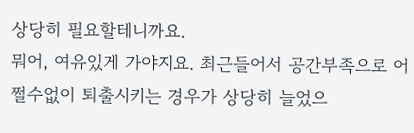상당히 필요할테니까요.
뭐어, 여유있게 가야지요. 최근들어서 공간부족으로 어쩔수없이 퇴출시키는 경우가 상당히 늘었으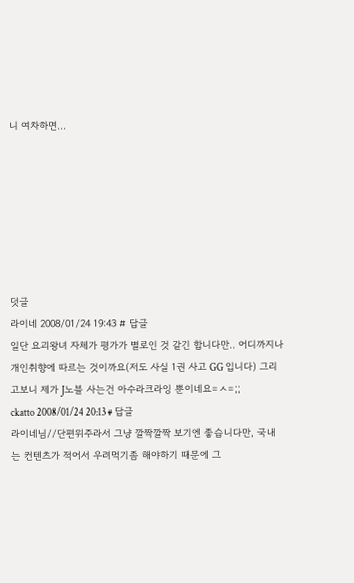니 여차하면...







덧글
라이네 2008/01/24 19:43 # 답글
일단 요괴왕녀 자체가 평가가 별로인 것 같긴 합니다만.. 어디까지나 개인취향에 따르는 것이까요(저도 사실 1권 사고 GG 입니다) 그리고보니 제가 J노블 사는건 아수라크라잉 뿐이네요=ㅅ=;;
ckatto 2008/01/24 20:13 # 답글
라이네님//단편위주라서 그냥 깔짝깔짝 보기엔 좋습니다만, 국내는 컨텐츠가 적어서 우려먹기좀 해야하기 때문에 그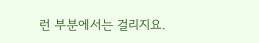런 부분에서는 걸리지요.